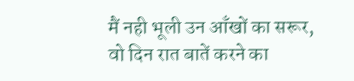मैं नही भूली उन आँखों का सरूर,
वो दिन रात बातें करने का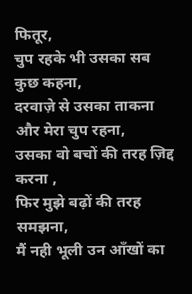फितूर,
चुप रहके भी उसका सब कुछ कहना,
दरवाज़े से उसका ताकना और मेरा चुप रहना,
उसका वो बचों की तरह ज़िद्द करना ,
फिर मुझे बढ़ों की तरह समझना,
मैं नही भूली उन आँखों का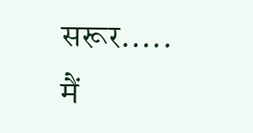सरूर…..
मैं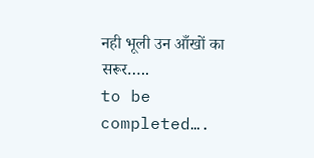नही भूली उन आँखों का सरूर…..
to be completed….